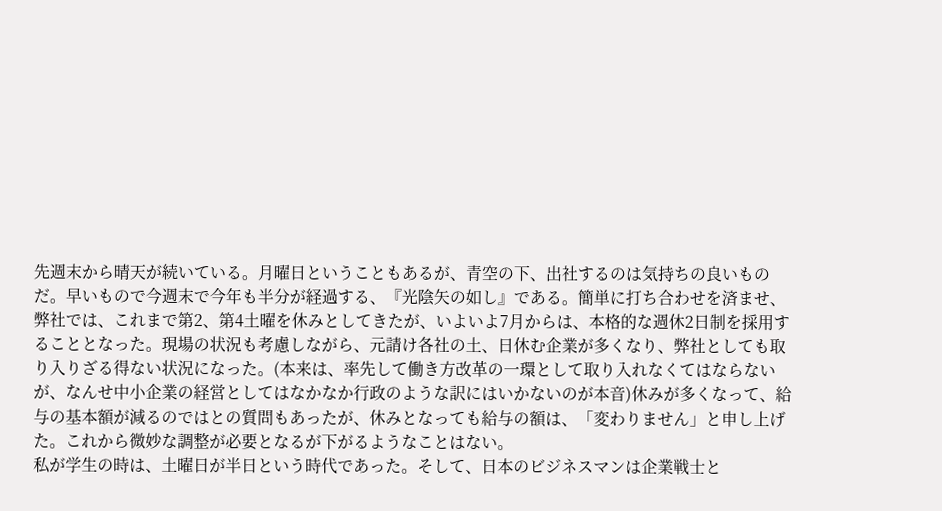先週末から晴天が続いている。月曜日ということもあるが、青空の下、出社するのは気持ちの良いものだ。早いもので今週末で今年も半分が経過する、『光陰矢の如し』である。簡単に打ち合わせを済ませ、弊社では、これまで第2、第4土曜を休みとしてきたが、いよいよ7月からは、本格的な週休2日制を採用することとなった。現場の状況も考慮しながら、元請け各社の土、日休む企業が多くなり、弊社としても取り入りざる得ない状況になった。(本来は、率先して働き方改革の一環として取り入れなくてはならないが、なんせ中小企業の経営としてはなかなか行政のような訳にはいかないのが本音)休みが多くなって、給与の基本額が減るのではとの質問もあったが、休みとなっても給与の額は、「変わりません」と申し上げた。これから微妙な調整が必要となるが下がるようなことはない。
私が学生の時は、土曜日が半日という時代であった。そして、日本のビジネスマンは企業戦士と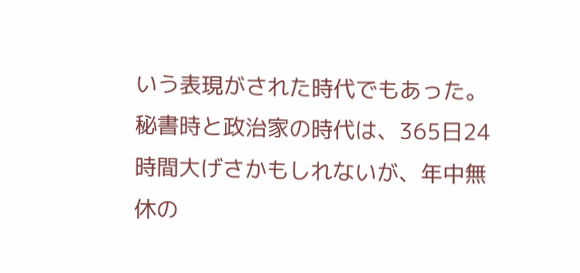いう表現がされた時代でもあった。秘書時と政治家の時代は、365日24時間大げさかもしれないが、年中無休の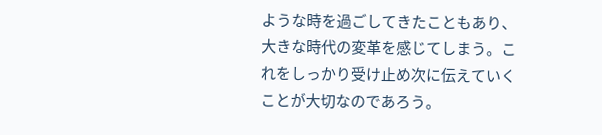ような時を過ごしてきたこともあり、大きな時代の変革を感じてしまう。これをしっかり受け止め次に伝えていくことが大切なのであろう。